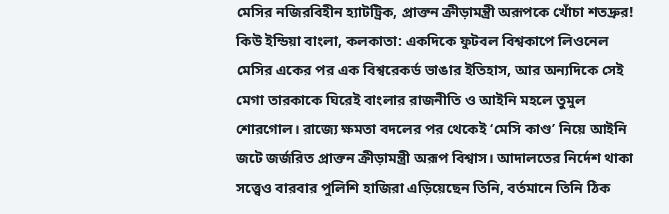মেসির নজিরবিহীন হ্যাটট্রিক, প্রাক্তন ক্রীড়ামন্ত্রী অরূপকে খোঁচা শতদ্রুর!
কিউ ইন্ডিয়া বাংলা, কলকাতা: একদিকে ফুটবল বিশ্বকাপে লিওনেল মেসির একের পর এক বিশ্বরেকর্ড ভাঙার ইতিহাস, আর অন্যদিকে সেই মেগা তারকাকে ঘিরেই বাংলার রাজনীতি ও আইনি মহলে তুমুল শোরগোল। রাজ্যে ক্ষমতা বদলের পর থেকেই ‘মেসি কাণ্ড’ নিয়ে আইনি জটে জর্জরিত প্রাক্তন ক্রীড়ামন্ত্রী অরূপ বিশ্বাস। আদালতের নির্দেশ থাকা সত্ত্বেও বারবার পুলিশি হাজিরা এড়িয়েছেন তিনি, বর্তমানে তিনি ঠিক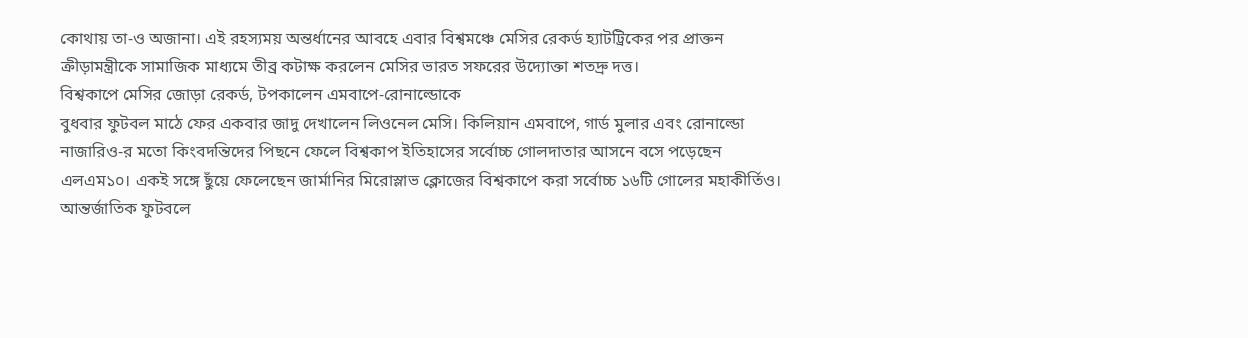কোথায় তা-ও অজানা। এই রহস্যময় অন্তর্ধানের আবহে এবার বিশ্বমঞ্চে মেসির রেকর্ড হ্যাটট্রিকের পর প্রাক্তন ক্রীড়ামন্ত্রীকে সামাজিক মাধ্যমে তীব্র কটাক্ষ করলেন মেসির ভারত সফরের উদ্যোক্তা শতদ্রু দত্ত।
বিশ্বকাপে মেসির জোড়া রেকর্ড, টপকালেন এমবাপে-রোনাল্ডোকে
বুধবার ফুটবল মাঠে ফের একবার জাদু দেখালেন লিওনেল মেসি। কিলিয়ান এমবাপে, গার্ড মুলার এবং রোনাল্ডো নাজারিও-র মতো কিংবদন্তিদের পিছনে ফেলে বিশ্বকাপ ইতিহাসের সর্বোচ্চ গোলদাতার আসনে বসে পড়েছেন এলএম১০। একই সঙ্গে ছুঁয়ে ফেলেছেন জার্মানির মিরোস্লাভ ক্লোজের বিশ্বকাপে করা সর্বোচ্চ ১৬টি গোলের মহাকীর্তিও।
আন্তর্জাতিক ফুটবলে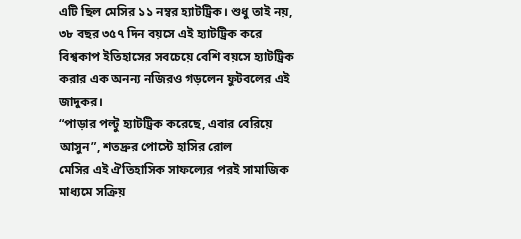এটি ছিল মেসির ১১ নম্বর হ্যাটট্রিক। শুধু তাই নয়, ৩৮ বছর ৩৫৭ দিন বয়সে এই হ্যাটট্রিক করে বিশ্বকাপ ইতিহাসের সবচেয়ে বেশি বয়সে হ্যাটট্রিক করার এক অনন্য নজিরও গড়লেন ফুটবলের এই জাদুকর।
“পাড়ার পল্টু হ্যাটট্রিক করেছে, এবার বেরিয়ে আসুন”, শতদ্রুর পোস্টে হাসির রোল
মেসির এই ঐতিহাসিক সাফল্যের পরই সামাজিক মাধ্যমে সক্রিয়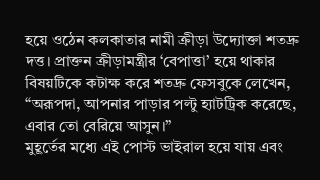হয়ে ওঠেন কলকাতার নামী ক্রীড়া উদ্যোক্তা শতদ্রু দত্ত। প্রাক্তন ক্রীড়ামন্ত্রীর ‘বেপাত্তা’ হয়ে থাকার বিষয়টিকে কটাক্ষ করে শতদ্রু ফেসবুকে লেখেন, “অরূপদা, আপনার পাড়ার পল্টু হ্যাটট্রিক করেছে, এবার তো বেরিয়ে আসুন।”
মুহূর্তের মধ্যে এই পোস্ট ভাইরাল হয়ে যায় এবং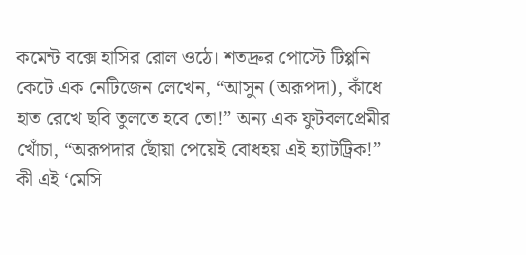কমেন্ট বক্সে হাসির রোল ওঠে। শতদ্রুর পোস্টে টিপ্পনি কেটে এক নেটিজেন লেখেন, “আসুন (অরূপদা), কাঁধে হাত রেখে ছবি তুলতে হবে তো!” অন্য এক ফুটবলপ্রেমীর খোঁচা, “অরূপদার ছোঁয়া পেয়েই বোধহয় এই হ্যাটট্রিক!”
কী এই ‘মেসি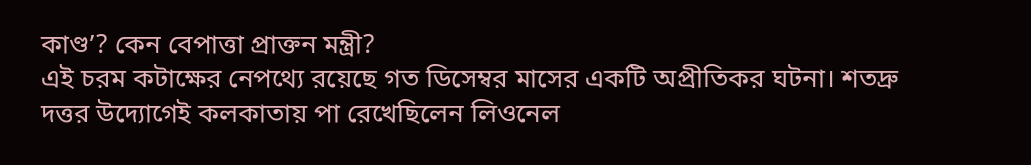কাণ্ড’? কেন বেপাত্তা প্রাক্তন মন্ত্রী?
এই চরম কটাক্ষের নেপথ্যে রয়েছে গত ডিসেম্বর মাসের একটি অপ্রীতিকর ঘটনা। শতদ্রু দত্তর উদ্যোগেই কলকাতায় পা রেখেছিলেন লিওনেল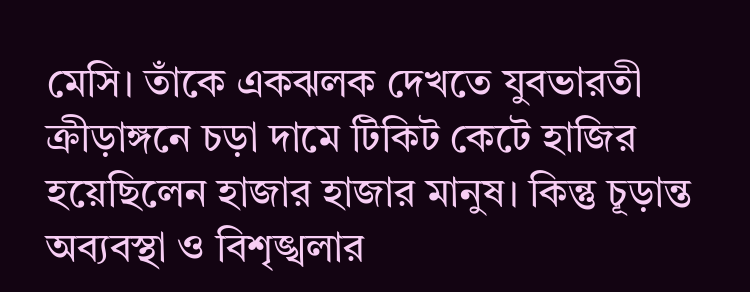মেসি। তাঁকে একঝলক দেখতে যুবভারতী ক্রীড়াঙ্গনে চড়া দামে টিকিট কেটে হাজির হয়েছিলেন হাজার হাজার মানুষ। কিন্তু চূড়ান্ত অব্যবস্থা ও বিশৃঙ্খলার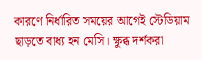কারণে নির্ধারিত সময়ের আগেই স্টেডিয়াম ছাড়তে বাধ্য হন মেসি। ক্ষুব্ধ দর্শকরা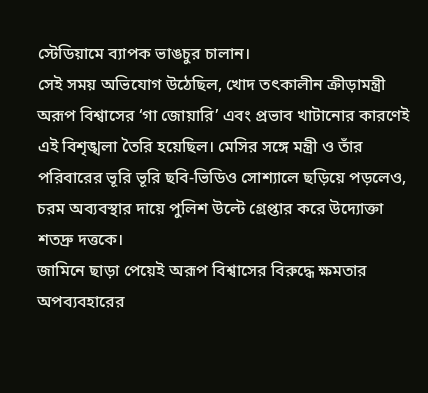স্টেডিয়ামে ব্যাপক ভাঙচুর চালান।
সেই সময় অভিযোগ উঠেছিল, খোদ তৎকালীন ক্রীড়ামন্ত্রী অরূপ বিশ্বাসের ‘গা জোয়ারি’ এবং প্রভাব খাটানোর কারণেই এই বিশৃঙ্খলা তৈরি হয়েছিল। মেসির সঙ্গে মন্ত্রী ও তাঁর পরিবারের ভূরি ভূরি ছবি-ভিডিও সোশ্যালে ছড়িয়ে পড়লেও, চরম অব্যবস্থার দায়ে পুলিশ উল্টে গ্রেপ্তার করে উদ্যোক্তা শতদ্রু দত্তকে।
জামিনে ছাড়া পেয়েই অরূপ বিশ্বাসের বিরুদ্ধে ক্ষমতার অপব্যবহারের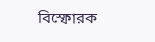বিস্ফোরক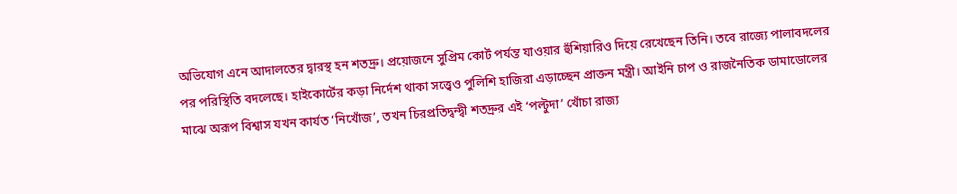অভিযোগ এনে আদালতের দ্বারস্থ হন শতদ্রু। প্রয়োজনে সুপ্রিম কোর্ট পর্যন্ত যাওয়ার হুঁশিয়ারিও দিয়ে রেখেছেন তিনি। তবে রাজ্যে পালাবদলের পর পরিস্থিতি বদলেছে। হাইকোর্টের কড়া নির্দেশ থাকা সত্ত্বেও পুলিশি হাজিরা এড়াচ্ছেন প্রাক্তন মন্ত্রী। আইনি চাপ ও রাজনৈতিক ডামাডোলের মাঝে অরূপ বিশ্বাস যখন কার্যত ‘নিখোঁজ’, তখন চিরপ্রতিদ্বন্দ্বী শতদ্রুর এই ‘পল্টুদা’ খোঁচা রাজ্য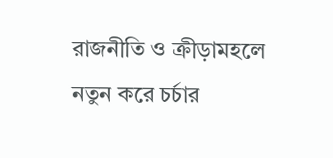রাজনীতি ও ক্রীড়ামহলে নতুন করে চর্চার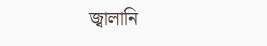জ্বালানি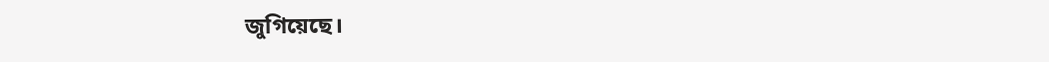জুগিয়েছে।